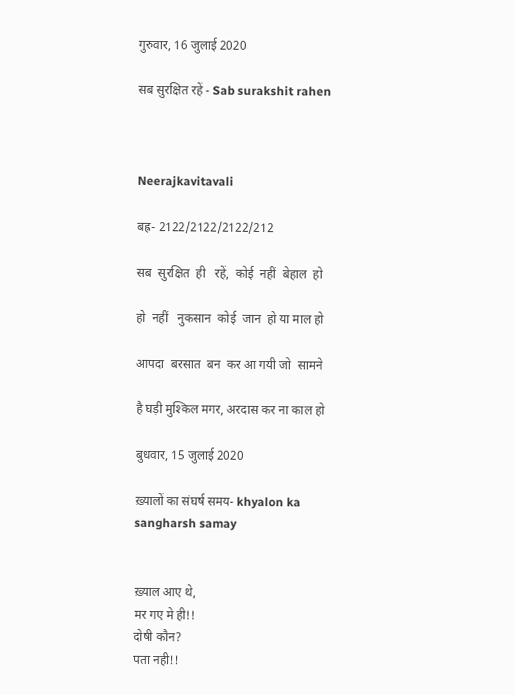गुरुवार, 16 जुलाई 2020

सब सुरक्षित रहें - Sab surakshit rahen



Neerajkavitavali

बह्र- 2122/2122/2122/212

सब  सुरक्षित  ही   रहें,  कोई  नहीं  बेहाल  हो

हो  नहीं   नुकसान  कोई  जान  हो या माल हो

आपदा  बरसात  बन  कर आ गयी जो  सामने

है घड़ी मुश्किल मगर, अरदास कर ना काल हो

बुधवार, 15 जुलाई 2020

ख़्यालों का संघर्ष समय- khyalon ka sangharsh samay


ख़्याल आए थे,
मर गए मे ही!!
दोषी कौन?
पता नही!!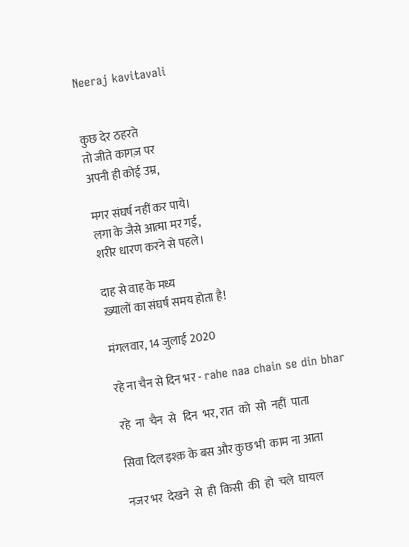Neeraj kavitavali


कुछ देर ठहरते
तो जीते कागज़ पर
अपनी ही कोई उम्र,

मगर संघर्ष नहीं कर पाये।
लगा के जैसे आत्मा मर गई,
शरीर धारण करने से पहले।

दाह से वाह के मध्य
ख़्यालों का संघर्ष समय होता है!

मंगलवार, 14 जुलाई 2020

रहे ना चैन से दिन भर - rahe naa chain se din bhar

रहे  ना  चैन  से   दिन  भर, रात  को  सो  नहीं  पाता

सिवा दिल इश्क़ के बस और कुछ भी  काम ना आता

नजर भर  देखने  से  ही  किसी  की  हो  चले  घायल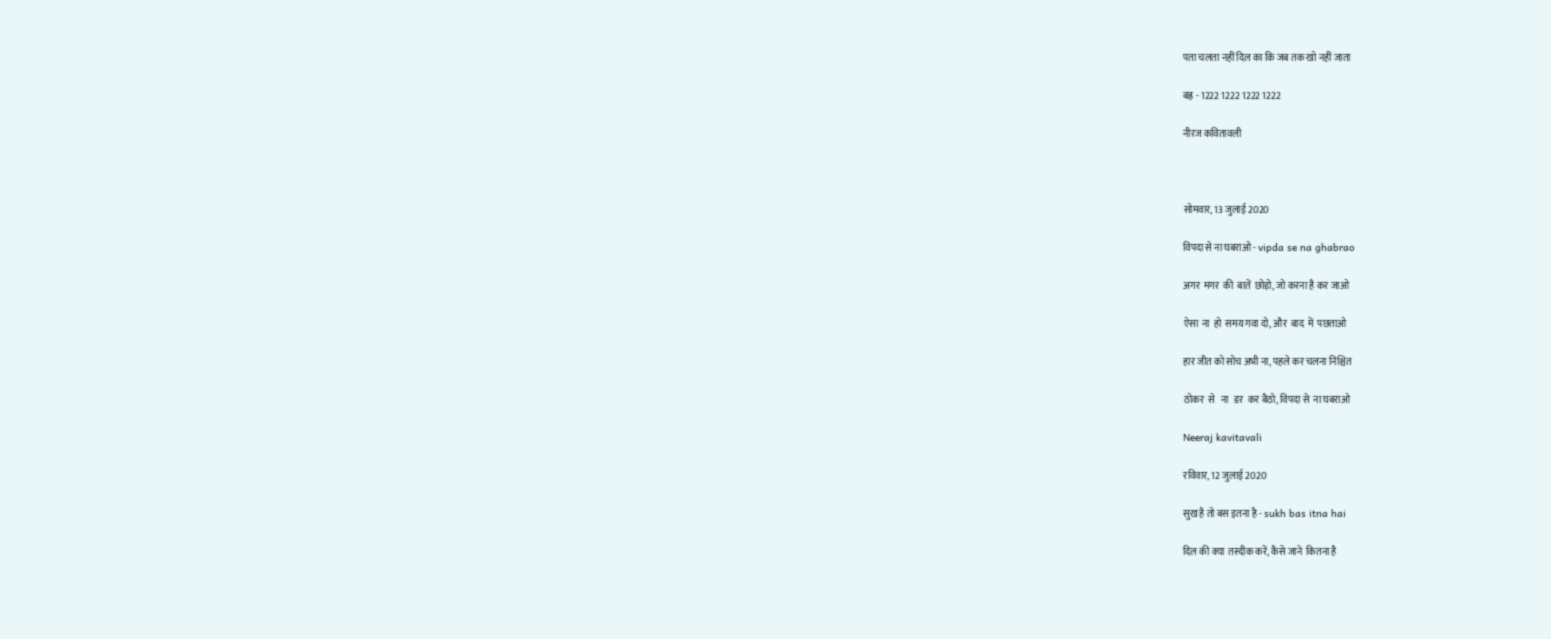पता चलता नहीं दिल का कि जब तक खो नहीं जाता

बह्र - 1222 1222 1222 1222

नीरज कवितावली



सोमवार, 13 जुलाई 2020

विपदा से ना घबराओ - vipda se na ghabrao

अगर  मगर  की  बातें  छोड़ो, जो करना है कर जाओ

ऐसा  ना  हो  समय गवा दो, और  बाद  में  पछताओ

हार जीत को सोच अभी ना, पहले कर चलना निश्चित

ठोकर  से   ना   डर  कर बैठो, विपदा से  ना घबराओ

Neeraj kavitavali

रविवार, 12 जुलाई 2020

सुख है तो बस इतना है - sukh bas itna hai

दिल की क्या  तस्दीक करें, कैसे जाने  कितना है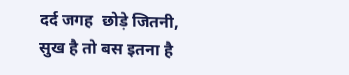दर्द जगह  छोड़े जितनी, सुख है तो बस इतना है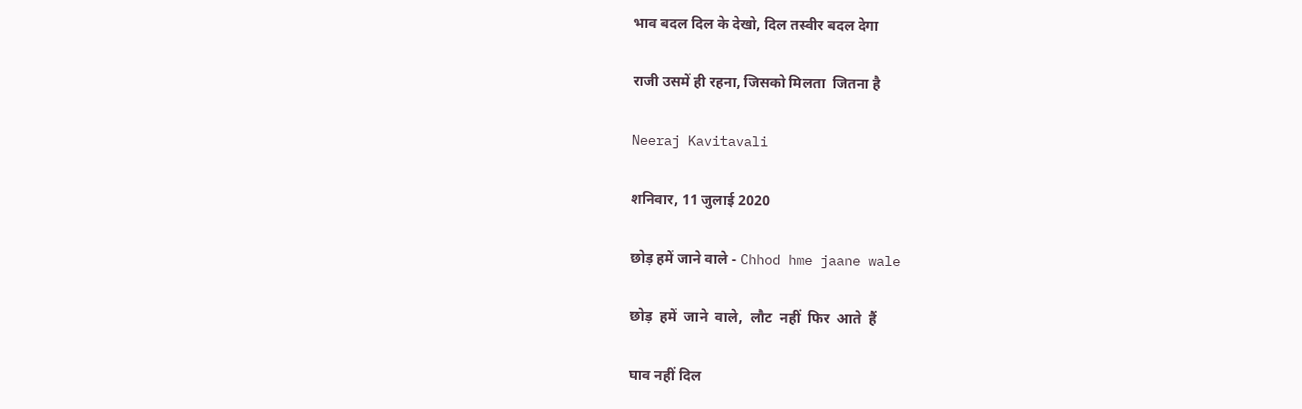भाव बदल दिल के देखो, दिल तस्वीर बदल देगा

राजी उसमें ही रहना, जिसको मिलता  जितना है

Neeraj Kavitavali

शनिवार, 11 जुलाई 2020

छोड़ हमें जाने वाले - Chhod hme jaane wale

छोड़  हमें  जाने  वाले,  लौट  नहीं  फिर  आते  हैं

घाव नहीं दिल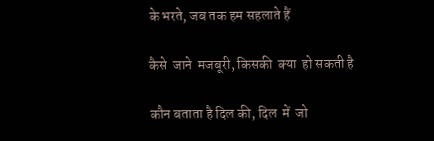के भरते, जब तक हम सहलाते हैं

कैसे  जाने  मजबूरी, किसकी  क्या  हो सकती है

कौन बताता है दिल की, दिल  में  जो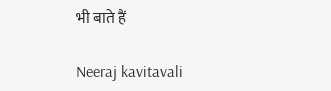भी बाते हैं

Neeraj kavitavali